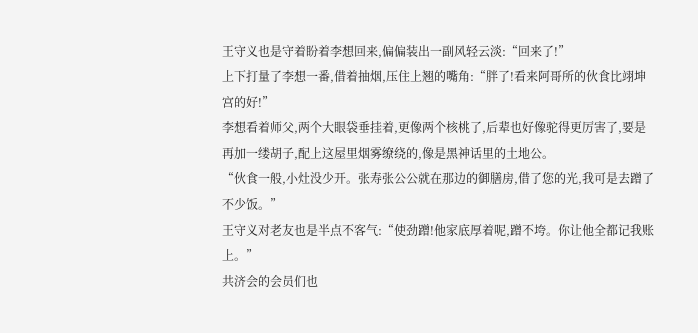王守义也是守着盼着李想回来,偏偏装出一副风轻云淡:“回来了!”
上下打量了李想一番,借着抽烟,压住上翘的嘴角:“胖了!看来阿哥所的伙食比翊坤宫的好!”
李想看着师父,两个大眼袋垂挂着,更像两个核桃了,后辈也好像驼得更厉害了,要是再加一缕胡子,配上这屋里烟雾缭绕的,像是黑神话里的土地公。
“伙食一般,小灶没少开。张寿张公公就在那边的御膳房,借了您的光,我可是去蹭了不少饭。”
王守义对老友也是半点不客气:“使劲蹭!他家底厚着呢,蹭不垮。你让他全都记我账上。”
共济会的会员们也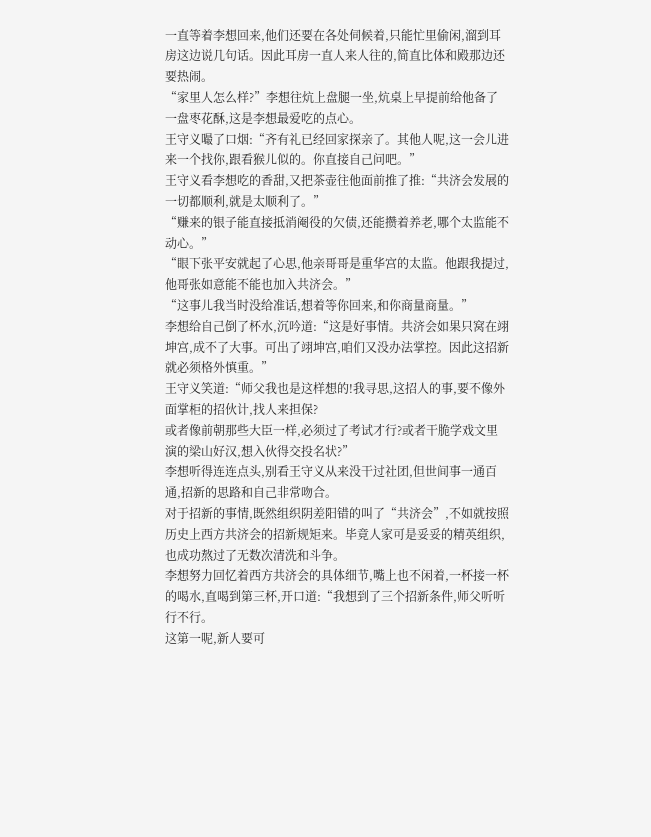一直等着李想回来,他们还要在各处伺候着,只能忙里偷闲,溜到耳房这边说几句话。因此耳房一直人来人往的,简直比体和殿那边还要热闹。
“家里人怎么样?”李想往炕上盘腿一坐,炕桌上早提前给他备了一盘枣花酥,这是李想最爱吃的点心。
王守义嘬了口烟:“齐有礼已经回家探亲了。其他人呢,这一会儿进来一个找你,跟看猴儿似的。你直接自己问吧。”
王守义看李想吃的香甜,又把茶壶往他面前推了推:“共济会发展的一切都顺利,就是太顺利了。”
“赚来的银子能直接抵消阉役的欠债,还能攒着养老,哪个太监能不动心。”
“眼下张平安就起了心思,他亲哥哥是重华宫的太监。他跟我提过,他哥张如意能不能也加入共济会。”
“这事儿我当时没给准话,想着等你回来,和你商量商量。”
李想给自己倒了杯水,沉吟道:“这是好事情。共济会如果只窝在翊坤宫,成不了大事。可出了翊坤宫,咱们又没办法掌控。因此这招新就必须格外慎重。”
王守义笑道:“师父我也是这样想的!我寻思,这招人的事,要不像外面掌柜的招伙计,找人来担保?
或者像前朝那些大臣一样,必须过了考试才行?或者干脆学戏文里演的梁山好汉,想入伙得交投名状?”
李想听得连连点头,别看王守义从来没干过社团,但世间事一通百通,招新的思路和自己非常吻合。
对于招新的事情,既然组织阴差阳错的叫了“共济会”,不如就按照历史上西方共济会的招新规矩来。毕竟人家可是妥妥的精英组织,也成功熬过了无数次清洗和斗争。
李想努力回忆着西方共济会的具体细节,嘴上也不闲着,一杯接一杯的喝水,直喝到第三杯,开口道:“我想到了三个招新条件,师父听听行不行。
这第一呢,新人要可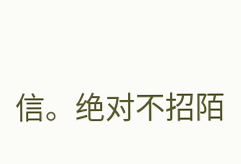信。绝对不招陌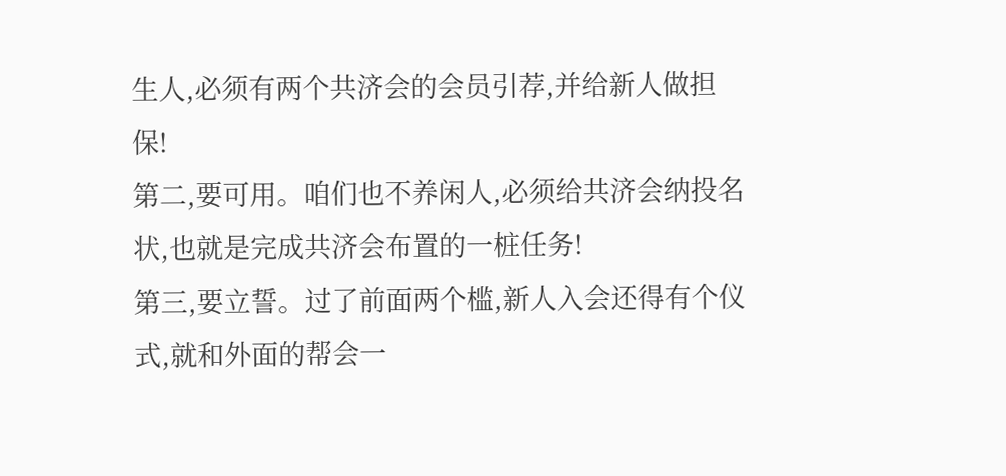生人,必须有两个共济会的会员引荐,并给新人做担保!
第二,要可用。咱们也不养闲人,必须给共济会纳投名状,也就是完成共济会布置的一桩任务!
第三,要立誓。过了前面两个槛,新人入会还得有个仪式,就和外面的帮会一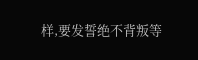样,要发誓绝不背叛等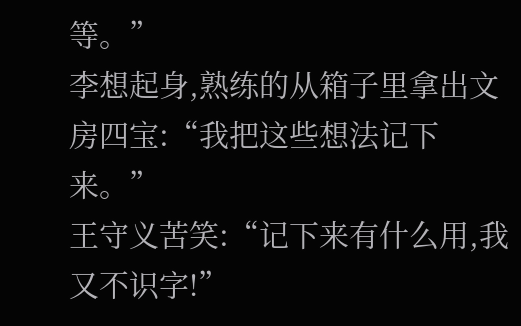等。”
李想起身,熟练的从箱子里拿出文房四宝:“我把这些想法记下来。”
王守义苦笑:“记下来有什么用,我又不识字!”